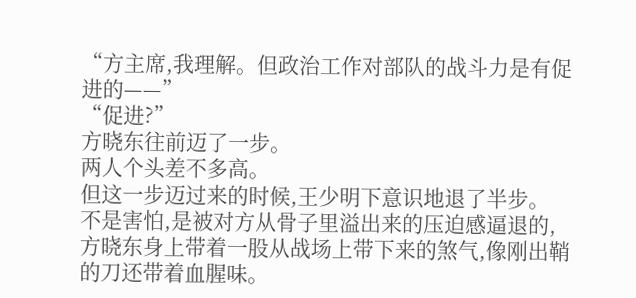“方主席,我理解。但政治工作对部队的战斗力是有促进的——”
“促进?”
方晓东往前迈了一步。
两人个头差不多高。
但这一步迈过来的时候,王少明下意识地退了半步。
不是害怕,是被对方从骨子里溢出来的压迫感逼退的,方晓东身上带着一股从战场上带下来的煞气,像刚出鞘的刀还带着血腥味。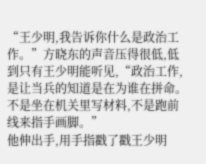“王少明,我告诉你什么是政治工作。”方晓东的声音压得很低,低到只有王少明能听见,“政治工作,是让当兵的知道是在为谁在拼命。不是坐在机关里写材料,不是跑前线来指手画脚。”
他伸出手,用手指戳了戳王少明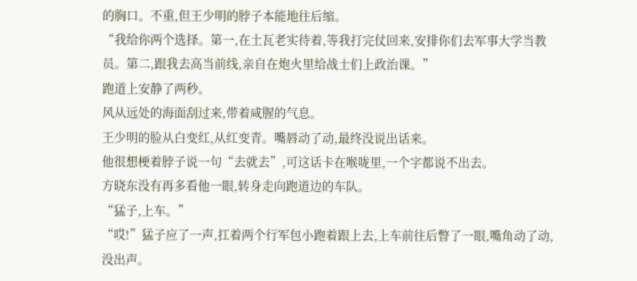的胸口。不重,但王少明的脖子本能地往后缩。
“我给你两个选择。第一,在土瓦老实待着,等我打完仗回来,安排你们去军事大学当教员。第二,跟我去高当前线,亲自在炮火里给战士们上政治课。”
跑道上安静了两秒。
风从远处的海面刮过来,带着咸腥的气息。
王少明的脸从白变红,从红变青。嘴唇动了动,最终没说出话来。
他很想梗着脖子说一句“去就去”,可这话卡在喉咙里,一个字都说不出去。
方晓东没有再多看他一眼,转身走向跑道边的车队。
“猛子,上车。”
“哎!”猛子应了一声,扛着两个行军包小跑着跟上去,上车前往后瞥了一眼,嘴角动了动,没出声。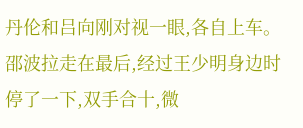丹伦和吕向刚对视一眼,各自上车。
邵波拉走在最后,经过王少明身边时停了一下,双手合十,微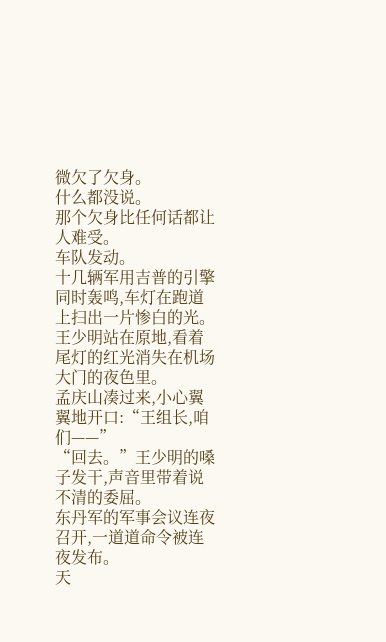微欠了欠身。
什么都没说。
那个欠身比任何话都让人难受。
车队发动。
十几辆军用吉普的引擎同时轰鸣,车灯在跑道上扫出一片惨白的光。
王少明站在原地,看着尾灯的红光消失在机场大门的夜色里。
孟庆山凑过来,小心翼翼地开口:“王组长,咱们——”
“回去。”王少明的嗓子发干,声音里带着说不清的委屈。
东丹军的军事会议连夜召开,一道道命令被连夜发布。
天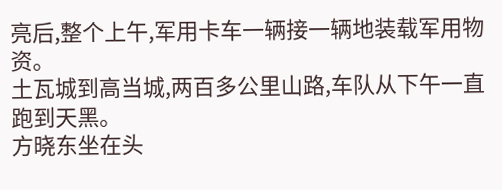亮后,整个上午,军用卡车一辆接一辆地装载军用物资。
土瓦城到高当城,两百多公里山路,车队从下午一直跑到天黑。
方晓东坐在头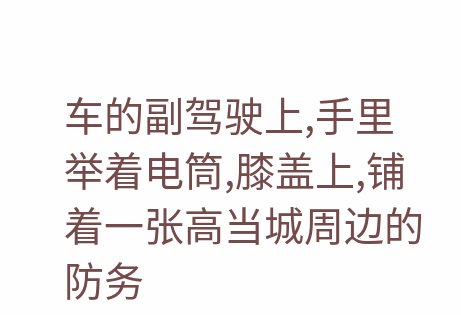车的副驾驶上,手里举着电筒,膝盖上,铺着一张高当城周边的防务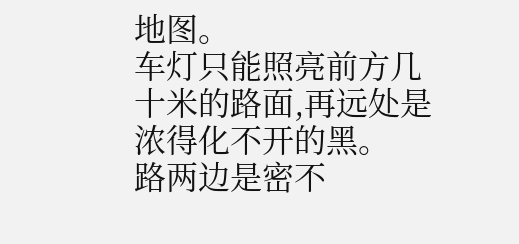地图。
车灯只能照亮前方几十米的路面,再远处是浓得化不开的黑。
路两边是密不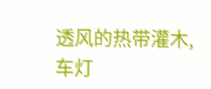透风的热带灌木,车灯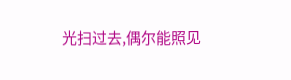光扫过去,偶尔能照见